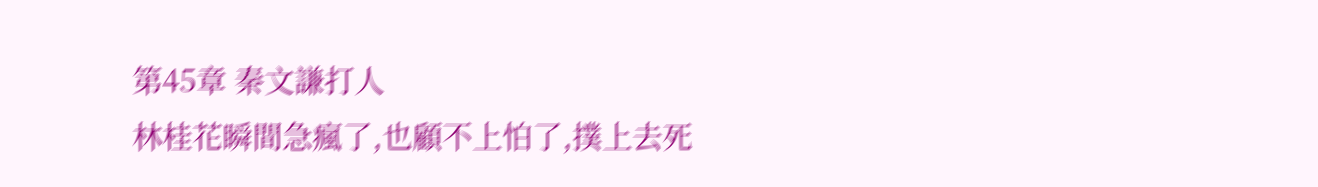第45章 秦文謙打人
林桂花瞬間急瘋了,也顧不上怕了,撲上去死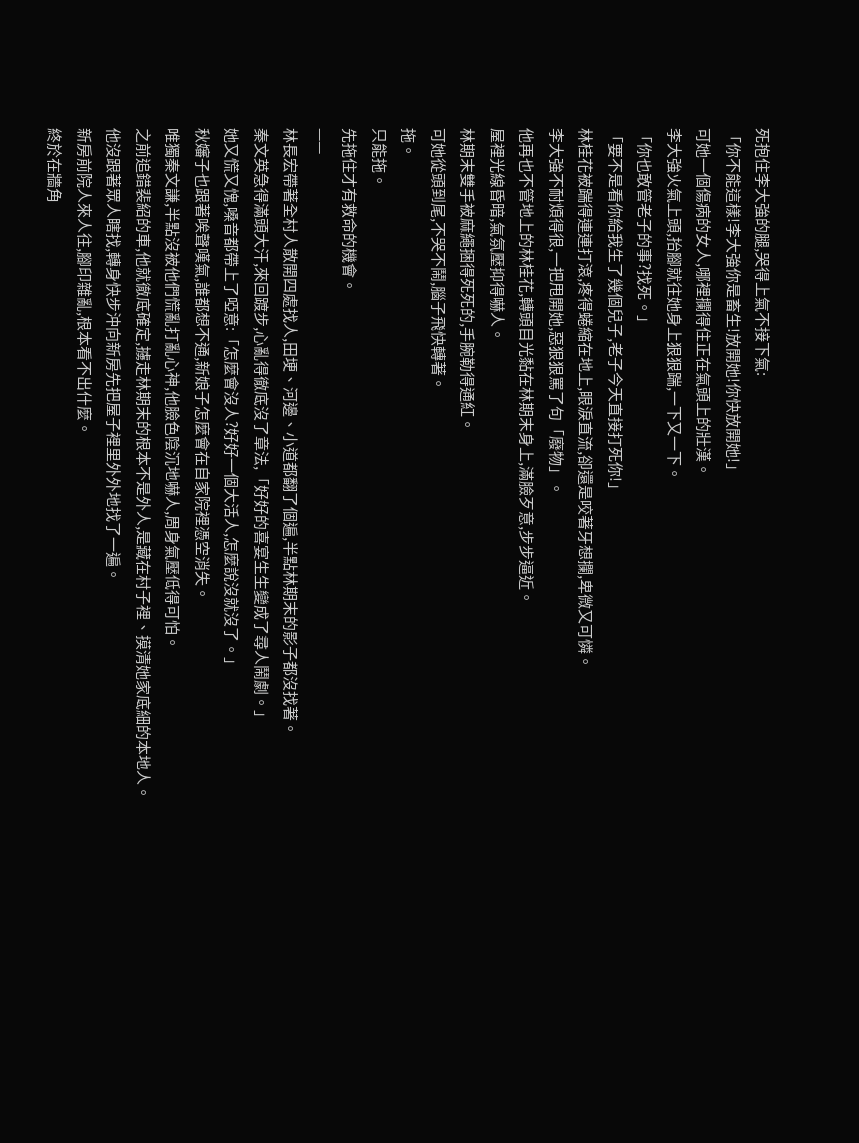死抱住李大強的腿,哭得上氣不接下氣:
「你不能這樣!李大強你是畜生!放開她!你快放開她!」
可她一個傷病的女人,哪裡攔得住正在氣頭上的壯漢。
李大強火氣上頭,抬腳就往她身上狠狠踹,一下又一下。
「你也敢管老子的事?找死。」
「要不是看你給我生了幾個兒子,老子今天直接打死你!」
林桂花被踹得連連打滾,疼得蜷縮在地上,眼淚直流,卻還是咬著牙想攔,卑微又可憐。
李大強不耐煩得很,一把甩開她,惡狠狠罵了句「廢物」。
他再也不管地上的林桂花,轉頭目光黏在林期末身上,滿臉歹意,步步逼近。
屋裡光線昏暗,氣氛壓抑得嚇人。
林期末雙手被麻繩捆得死死的,手腕勒得通紅。
可她從頭到尾,不哭不鬧,腦子飛快轉著。
拖。
只能拖。
先拖住才有救命的機會。
——
林長宏帶著全村人散開四處找人,田埂、河邊、小道都翻了個遍,半點林期末的影子都沒找著。
秦文英急得滿頭大汗,來回踱步,心亂得徹底沒了章法,「好好的喜宴生生變成了尋人鬧劇。」
她又慌又愧,嗓音都帶上了啞意:「怎麼會沒人?好好一個大活人,怎麼說沒就沒了。」
秋嬸子也跟著唉聲嘆氣,誰都想不通,新娘子怎麼會在自家院裡憑空消失。
唯獨秦文謙,半點沒被他們慌亂打亂心神,他臉色陰沉地嚇人,周身氣壓低得可怕。
之前追錯裴紹的車,他就徹底確定,擄走林期末的根本不是外人,是藏在村子裡、摸清她家底細的本地人。
他沒跟著眾人瞎找,轉身快步沖向新房先把屋子裡里外外地找了一遍。
新房前院人來人往,腳印雜亂,根本看不出什麼。
終於在牆角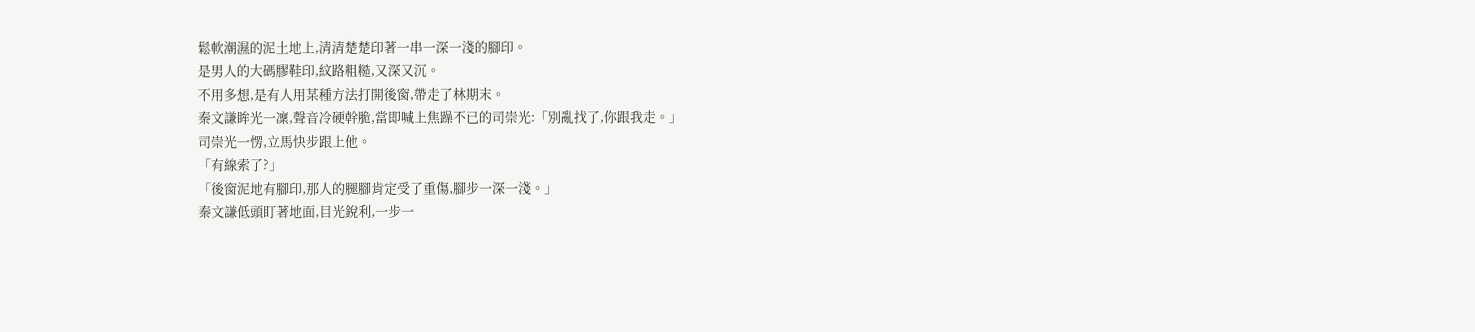鬆軟潮濕的泥土地上,清清楚楚印著一串一深一淺的腳印。
是男人的大碼膠鞋印,紋路粗糙,又深又沉。
不用多想,是有人用某種方法打開後窗,帶走了林期末。
秦文謙眸光一凜,聲音冷硬幹脆,當即喊上焦躁不已的司崇光:「別亂找了,你跟我走。」
司崇光一愣,立馬快步跟上他。
「有線索了?」
「後窗泥地有腳印,那人的腿腳肯定受了重傷,腳步一深一淺。」
秦文謙低頭盯著地面,目光銳利,一步一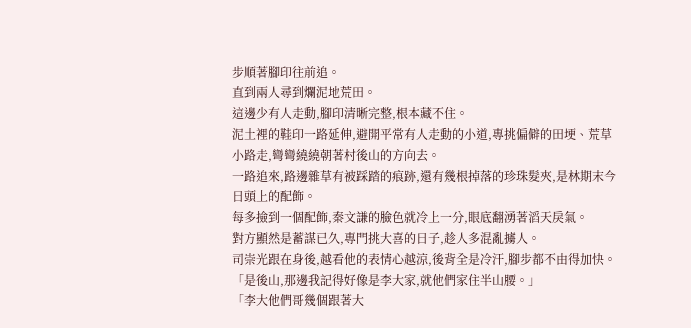步順著腳印往前追。
直到兩人尋到爛泥地荒田。
這邊少有人走動,腳印清晰完整,根本藏不住。
泥土裡的鞋印一路延伸,避開平常有人走動的小道,專挑偏僻的田埂、荒草小路走,彎彎繞繞朝著村後山的方向去。
一路追來,路邊雜草有被踩踏的痕跡,還有幾根掉落的珍珠髮夾,是林期末今日頭上的配飾。
每多撿到一個配飾,秦文謙的臉色就冷上一分,眼底翻湧著滔天戾氣。
對方顯然是蓄謀已久,專門挑大喜的日子,趁人多混亂擄人。
司崇光跟在身後,越看他的表情心越涼,後背全是冷汗,腳步都不由得加快。
「是後山,那邊我記得好像是李大家,就他們家住半山腰。」
「李大他們哥幾個跟著大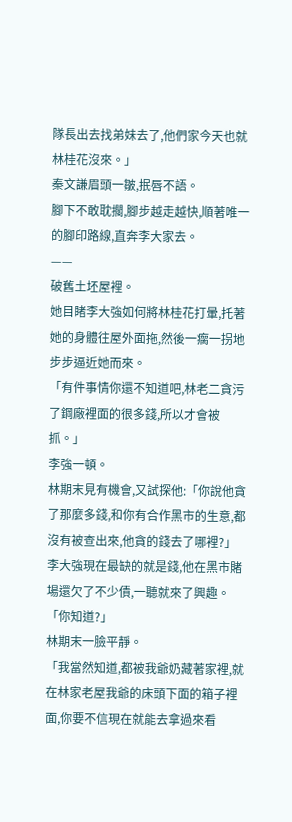隊長出去找弟妹去了,他們家今天也就林桂花沒來。」
秦文謙眉頭一皺,抿唇不語。
腳下不敢耽擱,腳步越走越快,順著唯一的腳印路線,直奔李大家去。
——
破舊土坯屋裡。
她目睹李大強如何將林桂花打暈,托著她的身體往屋外面拖,然後一瘸一拐地步步逼近她而來。
「有件事情你還不知道吧,林老二貪污了鋼廠裡面的很多錢,所以才會被抓。」
李強一頓。
林期末見有機會,又試探他:「你說他貪了那麼多錢,和你有合作黑市的生意,都沒有被查出來,他貪的錢去了哪裡?」
李大強現在最缺的就是錢,他在黑市賭場還欠了不少債,一聽就來了興趣。
「你知道?」
林期末一臉平靜。
「我當然知道,都被我爺奶藏著家裡,就在林家老屋我爺的床頭下面的箱子裡面,你要不信現在就能去拿過來看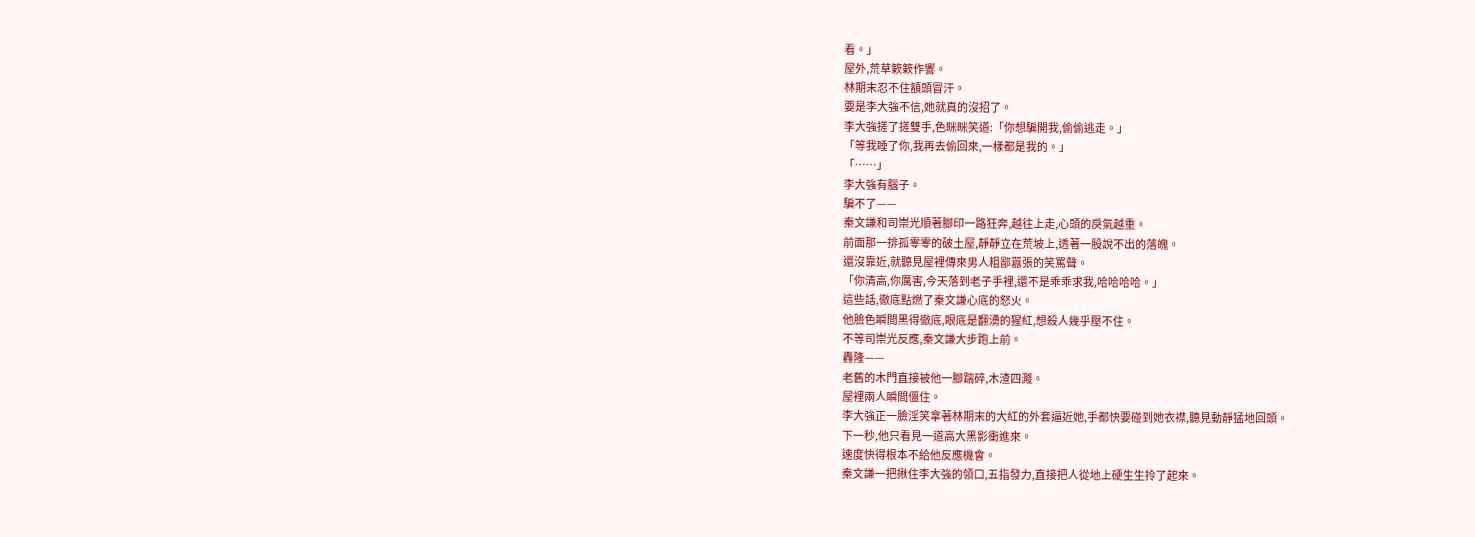看。」
屋外,荒草簌簌作響。
林期末忍不住額頭冒汗。
要是李大強不信,她就真的沒招了。
李大強搓了搓雙手,色眯眯笑道:「你想騙開我,偷偷逃走。」
「等我睡了你,我再去偷回來,一樣都是我的。」
「……」
李大強有腦子。
騙不了——
秦文謙和司崇光順著腳印一路狂奔,越往上走,心頭的戾氣越重。
前面那一排孤零零的破土屋,靜靜立在荒坡上,透著一股說不出的落魄。
還沒靠近,就聽見屋裡傳來男人粗鄙囂張的笑罵聲。
「你清高,你厲害,今天落到老子手裡,還不是乖乖求我,哈哈哈哈。」
這些話,徹底點燃了秦文謙心底的怒火。
他臉色瞬間黑得徹底,眼底是翻湧的猩紅,想殺人幾乎壓不住。
不等司崇光反應,秦文謙大步跑上前。
轟隆——
老舊的木門直接被他一腳踹碎,木渣四濺。
屋裡兩人瞬間僵住。
李大強正一臉淫笑拿著林期末的大紅的外套逼近她,手都快要碰到她衣襟,聽見動靜猛地回頭。
下一秒,他只看見一道高大黑影衝進來。
速度快得根本不給他反應機會。
秦文謙一把揪住李大強的領口,五指發力,直接把人從地上硬生生拎了起來。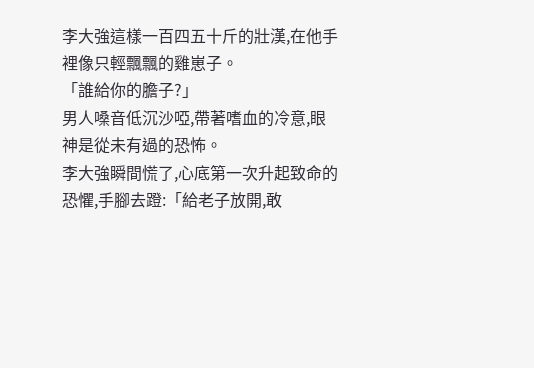李大強這樣一百四五十斤的壯漢,在他手裡像只輕飄飄的雞崽子。
「誰給你的膽子?」
男人嗓音低沉沙啞,帶著嗜血的冷意,眼神是從未有過的恐怖。
李大強瞬間慌了,心底第一次升起致命的恐懼,手腳去蹬:「給老子放開,敢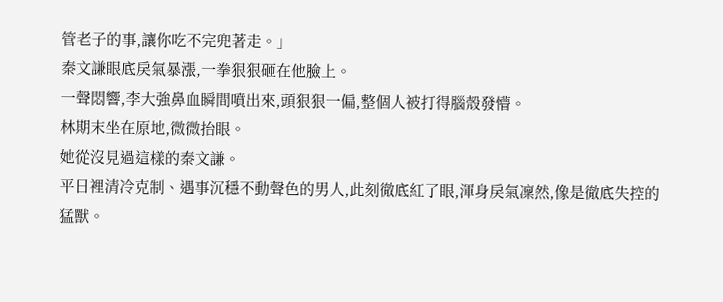管老子的事,讓你吃不完兜著走。」
秦文謙眼底戾氣暴漲,一拳狠狠砸在他臉上。
一聲悶響,李大強鼻血瞬間噴出來,頭狠狠一偏,整個人被打得腦殼發懵。
林期末坐在原地,微微抬眼。
她從沒見過這樣的秦文謙。
平日裡清冷克制、遇事沉穩不動聲色的男人,此刻徹底紅了眼,渾身戾氣凜然,像是徹底失控的猛獸。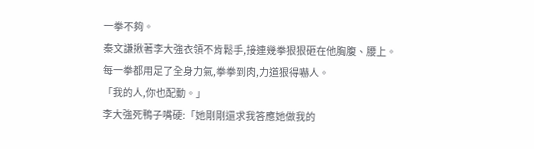一拳不夠。
秦文謙揪著李大強衣領不肯鬆手,接連幾拳狠狠砸在他胸腹、腰上。
每一拳都用足了全身力氣,拳拳到肉,力道狠得嚇人。
「我的人,你也配動。」
李大強死鴨子嘴硬:「她剛剛還求我答應她做我的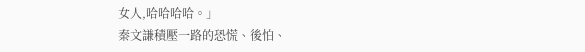女人,哈哈哈哈。」
秦文謙積壓一路的恐慌、後怕、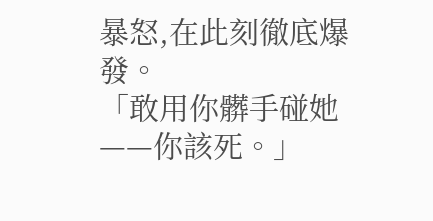暴怒,在此刻徹底爆發。
「敢用你髒手碰她——你該死。」